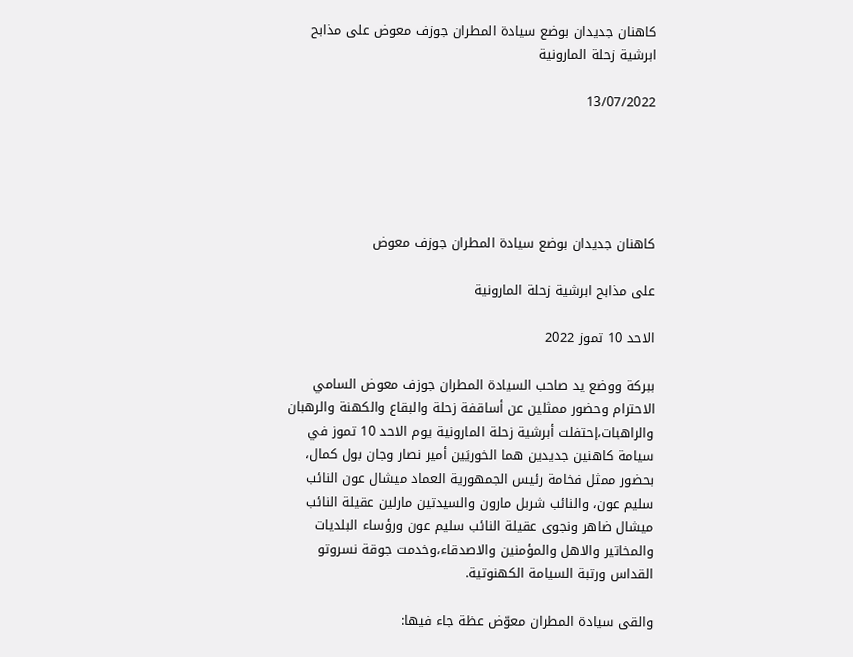كاهنان جديدان بوضع سيادة المطران جوزف معوض على مذابح ابرشية زحلة المارونية

13/07/2022





كاهنان جديدان بوضع سيادة المطران جوزف معوض

على مذابح ابرشية زحلة المارونية

الاحد 10 تموز 2022

ببركة ووضع يد صاحب السيادة المطران جوزف معوض السامي الاحترام وحضور ممثلين عن أساقفة زحلة والبقاع والكهنة والرهبان والراهبات،إحتفلت أبرشية زحلة المارونية يوم الاحد 10 تموز في سيامة كاهنين جديدين هما الخوريَين أمير نصار وجان بول كمال، بحضور ممثل فخامة رئيس الجمهورية العماد ميشال عون النائب سليم عون، والنائب شربل مارون والسيدتين مارلين عقيلة النائب ميشال ضاهر ونجوى عقيلة النائب سليم عون ورؤساء البلديات والمخاتير والاهل والمؤمنين والاصدقاء،وخدمت جوقة نسروتو القداس ورتبة السيامة الكهنوتية.

والقى سيادة المطران معوّض عظة جاء فيها: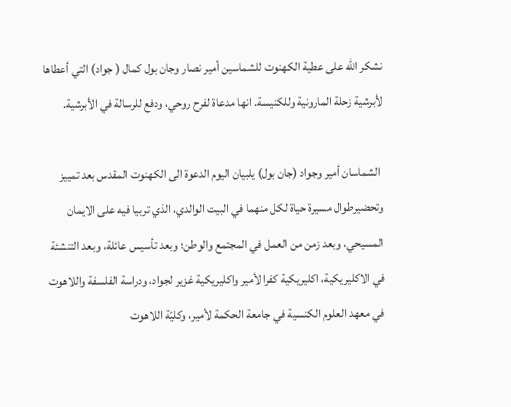نشكر الله على عطية الكهنوت للشماسين أمير نصار وجان بول كمال ( جواد) التي أعطاها لأبرشية زحلة المارونية وللكنيسة. انها مدعاة لفرح روحي، ودفع للرسالة في الأبرشية.

 الشماسان أمير وجواد (جان بول) يلبيان اليوم الدعوة الى الكهنوت المقدس بعد تمييز وتحضيرطوال مسيرة حياة لكل منهما في البيت الوالدي، الذي تربيا فيه على الايمان المسيحي، وبعد زمن من العمل في المجتمع والوطن؛ وبعد تأسيس عائلة، وبعد التنشئة في الاكليريكية، اكليريكية كفرا لأمير واكليريكية غزير لجواد، ودراسة الفلسفة واللاهوت في معهد العلوم الكنسية في جامعة الحكمة لأمير، وكليّة اللاهوت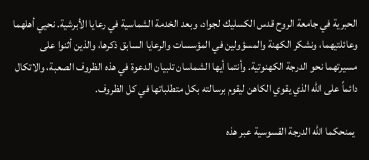الحبرية في جامعة الروح قدس الكسليك لجواد، وبعد الخدمة الشماسية في رعايا الأبرشية. نحيي أهلهما وعائلتيهما، ونشكر الكهنة والمسؤولين في المؤسسات والرعايا السابق ذكرها، والذين أثنوا على مسيرتهما نحو الدرجة الكهنوتية. وأنتما أيها الشماسان تلبيان الدعوة في هذه الظروف الصعبة، والاتكال دائماً على الله الذي يقوي الكاهن ليقوم برسالته بكل متطلباتها في كل الظروف.

 يمنحكما الله الدرجة القسوسية عبر هذه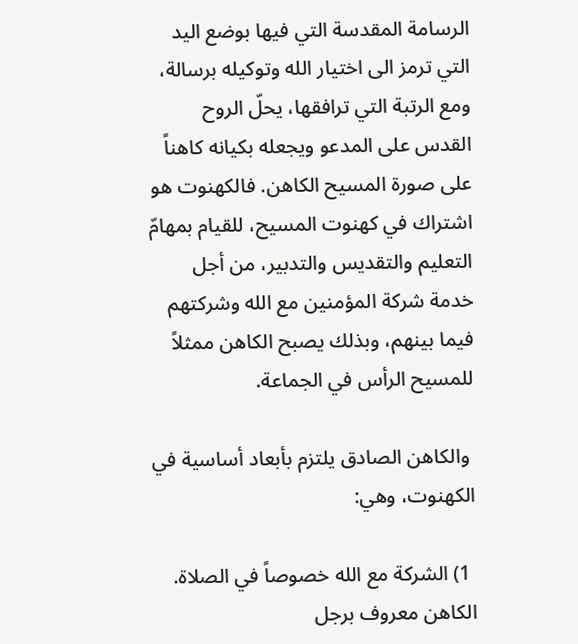الرسامة المقدسة التي فيها بوضع اليد التي ترمز الى اختيار الله وتوكيله برسالة، ومع الرتبة التي ترافقها، يحلّ الروح القدس على المدعو ويجعله بكيانه كاهناً على صورة المسيح الكاهن. فالكهنوت هو اشتراك في كهنوت المسيح، للقيام بمهامّ التعليم والتقديس والتدبير، من أجل خدمة شركة المؤمنين مع الله وشركتهم فيما بينهم، وبذلك يصبح الكاهن ممثلاً للمسيح الرأس في الجماعة.

 والكاهن الصادق يلتزم بأبعاد أساسية في الكهنوت، وهي:

 1) الشركة مع الله خصوصاً في الصلاة. الكاهن معروف برجل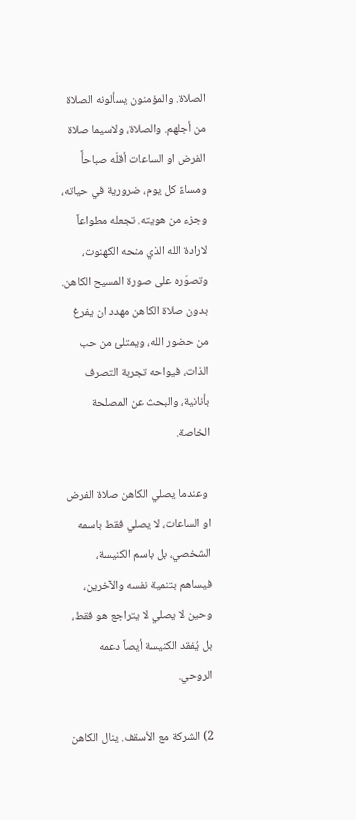الصلاة. والمؤمنون يسألونه الصلاة من أجلهم. والصلاة، ولاسيما صلاة الفرض او الساعات أقلّه صباحأً ومساءً كل يوم، ضرورية في حياته، وجزء من هويته. تجعله مطواعاً لارادة الله الذي منحه الكهنوت، وتصوّره على صورة المسيح الكاهن. بدون صلاة الكاهن مهدد ان يفرغ من حضور الله، ويمتلئ من حب الذات، فيواحه تجربة التصرف بأنانية، والبحث عن المصلحة الخاصة.

 وعندما يصلي الكاهن صلاة الفرض او الساعات، لا يصلي فقط باسمه الشخصي، بل باسم الكنيسة، فيساهم بتنمية نفسه والآخرين، وحين لا يصلي لا يتراجع هو فقط، بل يُفقد الكنيسة أيصاً دعمه الروحي.

2) الشركة مع الأسقف. ينال الكاهن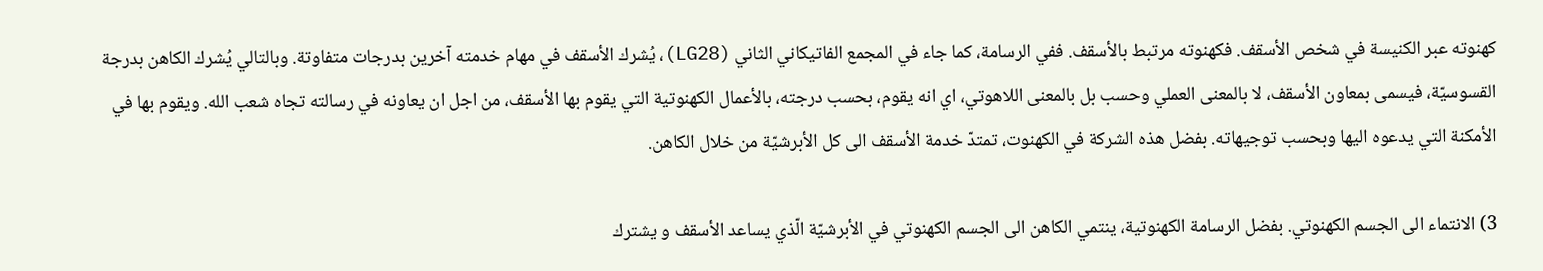كهنوته عبر الكنيسة في شخص الأسقف. فكهنوته مرتبط بالأسقف. ففي الرسامة، كما جاء في المجمع الفاتيكاني الثاني (LG28)، يُشرك الأسقف في مهام خدمته آخرين بدرجات متفاوتة. وبالتالي يُشرك الكاهن بدرجة القسوسيّة، فيسمى بمعاون الأسقف، لا بالمعنى العملي وحسب بل بالمعنى اللاهوتي، اي انه يقوم، بحسب درجته، بالأعمال الكهنوتية التي يقوم بها الأسقف، من اجل ان يعاونه في رسالته تجاه شعب الله. ويقوم بها في الأمكنة التي يدعوه اليها وبحسب توجيهاته. بفضل هذه الشركة في الكهنوت، تمتدّ خدمة الأسقف الى كل الأبرشيّة من خلال الكاهن.

3) الانتماء الى الجسم الكهنوتي. بفضل الرسامة الكهنوتية، ينتمي الكاهن الى الجسم الكهنوتي في الأبرشيّة الّذي يساعد الأسقف و يشترك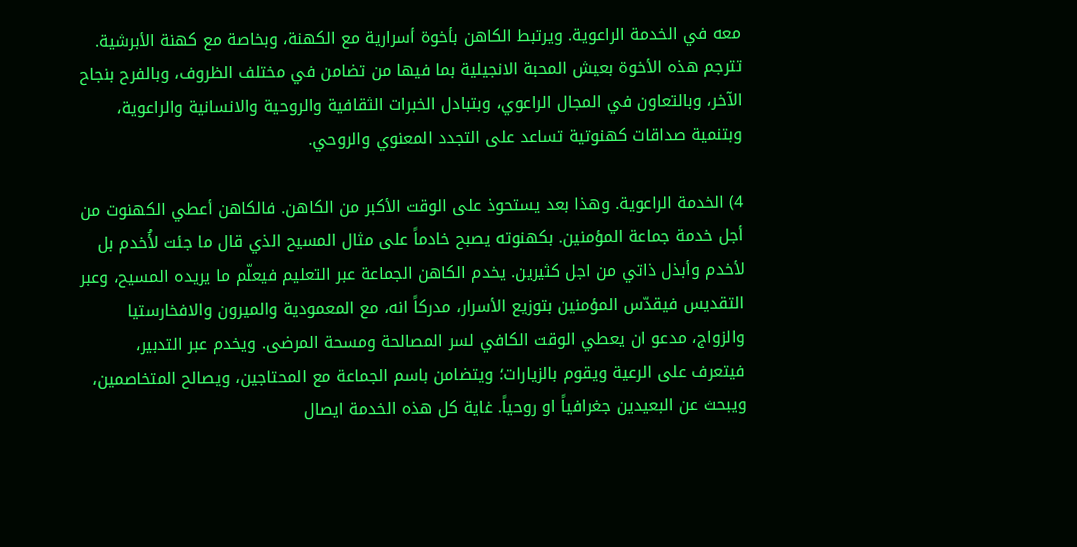معه في الخدمة الراعوية. ويرتبط الكاهن بأخوة أسرارية مع الكهنة، وبخاصة مع كهنة الأبرشية. تترجم هذه الأخوة بعيش المحبة الانجيلية بما فيها من تضامن في مختلف الظروف، وبالفرح بنجاح الآخر، وبالتعاون في المجال الراعوي، وبتبادل الخبرات الثقافية والروحية والانسانية والراعوية، وبتنمية صداقات كهنوتية تساعد على التجدد المعنوي والروحي.

4) الخدمة الراعوية. وهذا بعد يستحوذ على الوقت الأكبر من الكاهن. فالكاهن أعطي الكهنوت من أجل خدمة جماعة المؤمنين. بكهنوته يصبح خادماً على مثال المسيح الذي قال ما جئت لأُخدم بل لأخدم وأبذل ذاتي من اجل كثيرين. يخدم الكاهن الجماعة عبر التعليم فيعلّم ما يريده المسيح، وعبر التقديس فيقدّس المؤمنين بتوزيع الأسرار، مدركاً انه، مع المعمودية والميرون والافخارستيا والزواج، مدعو ان يعطي الوقت الكافي لسر المصالحة ومسحة المرضى. ويخدم عبر التدبير، فيتعرف على الرعية ويقوم بالزيارات؛ ويتضامن باسم الجماعة مع المحتاجين، ويصالح المتخاصمين، ويبحث عن البعيدين جغرافياً او روحياً. غاية كل هذه الخدمة ايصال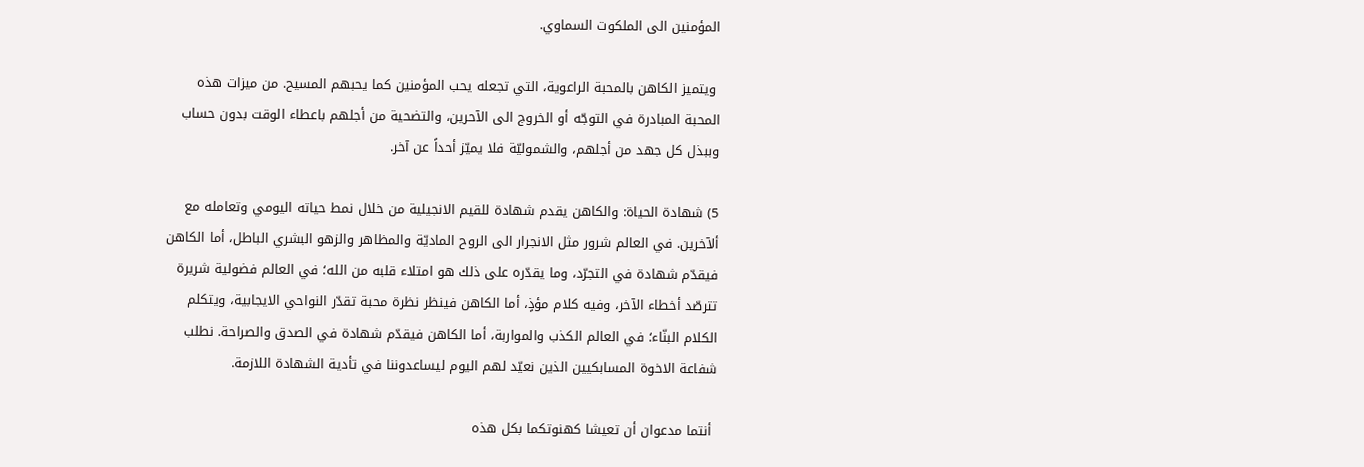المؤمنين الى الملكوت السماوي.

 ويتميز الكاهن بالمحبة الراعوية، التي تجعله يحب المؤمنين كما يحبهم المسيح. من ميزات هذه المحبة المبادرة في التوجّه أو الخروج الى الآحرين، والتضحية من أجلهم باعطاء الوقت بدون حساب وببذل كل جهد من أجلهم، والشموليّة فلا يميّز أحداً عن آخر.

5) شهادة الحياة: والكاهن يقدم شهادة للقيم الانجيلية من خلال نمط حياته اليومي وتعامله مع ألآخرين. في العالم شرور مثل الانجرار الى الروح الماديّة والمظاهر والزهو البشري الباطل، أما الكاهن فيقدّم شهادة في التجرّد، وما يقدّره على ذلك هو امتلاء قلبه من الله؛ في العالم فضولية شريرة تترصّد أخطاء الآخر، وفيه كلام مؤذٍ، أما الكاهن فينظر نظرة محبة تقدّر النواحي الايجابية، ويتكلم الكلام البنّاء؛ في العالم الكذب والمواربة، أما الكاهن فيقدّم شهادة في الصدق والصراحة. نطلب شفاعة الاخوة المسابكيين الذين نعيّد لهم اليوم ليساعدوننا في تأدية الشهادة اللازمة.

 أنتما مدعوان أن تعيشا كهنوتكما بكل هذه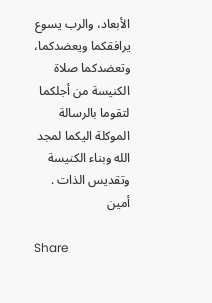الأبعاد، والرب يسوع يرافقكما ويعضدكما، وتعضدكما صلاة الكنيسة من أجلكما لتقوما بالرسالة الموكلة اليكما لمجد الله وبناء الكنيسة وتقديس الذات . أمين

Share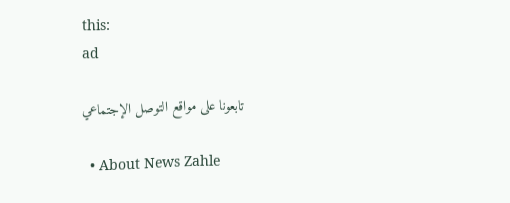this:
ad

تابعونا على مواقع التوصل الإجتماعي

  • About News Zahle